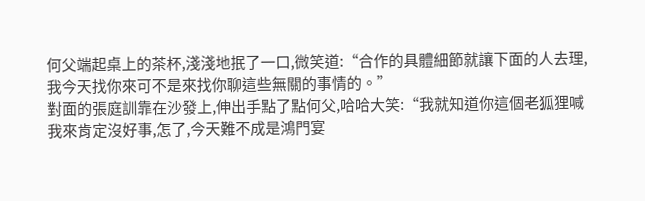何父端起桌上的茶杯,淺淺地抿了一口,微笑道:“合作的具體細節就讓下面的人去理,我今天找你來可不是來找你聊這些無關的事情的。”
對面的張庭訓靠在沙發上,伸出手點了點何父,哈哈大笑:“我就知道你這個老狐狸喊我來肯定沒好事,怎了,今天難不成是鴻門宴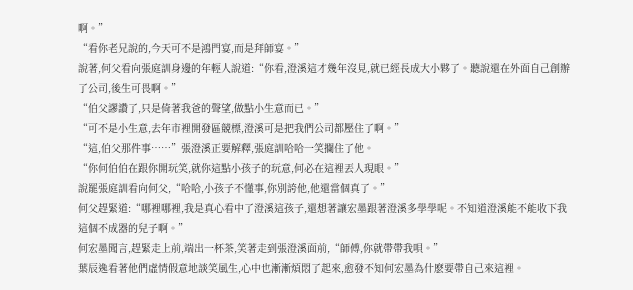啊。”
“看你老兄說的,今天可不是鴻門宴,而是拜師宴。”
說著,何父看向張庭訓身邊的年輕人說道:“你看,澄溪這才幾年沒見,就已經長成大小夥了。聽說還在外面自己創辦了公司,後生可畏啊。”
“伯父謬讚了,只是倚著我爸的聲望,做點小生意而已。”
“可不是小生意,去年市裡開發區競標,澄溪可是把我們公司都壓住了啊。”
“這,伯父那件事……”張澄溪正要解釋,張庭訓哈哈一笑攔住了他。
“你何伯伯在跟你開玩笑,就你這點小孩子的玩意,何必在這裡丟人現眼。”
說罷張庭訓看向何父,“哈哈,小孩子不懂事,你別誇他,他還當個真了。”
何父趕緊道:“哪裡哪裡,我是真心看中了澄溪這孩子,還想著讓宏墨跟著澄溪多學學呢。不知道澄溪能不能收下我這個不成器的兒子啊。”
何宏墨聞言,趕緊走上前,端出一杯茶,笑著走到張澄溪面前,“師傅,你就帶帶我唄。”
葉辰逸看著他們虛情假意地談笑風生,心中也漸漸煩悶了起來,愈發不知何宏墨為什麽要帶自己來這裡。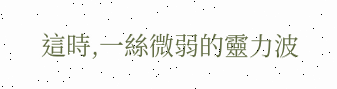這時,一絲微弱的靈力波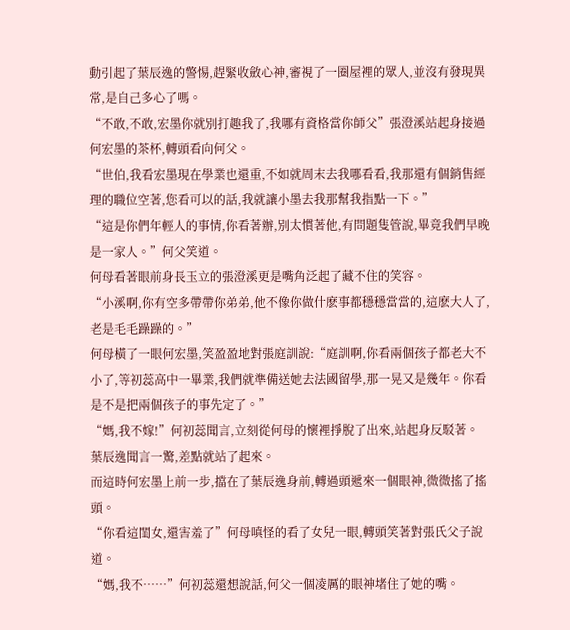動引起了葉辰逸的警惕,趕緊收斂心神,審視了一圈屋裡的眾人,並沒有發現異常,是自己多心了嗎。
“不敢,不敢,宏墨你就別打趣我了,我哪有資格當你師父”張澄溪站起身接過何宏墨的茶杯,轉頭看向何父。
“世伯,我看宏墨現在學業也還重,不如就周末去我哪看看,我那還有個銷售經理的職位空著,您看可以的話,我就讓小墨去我那幫我指點一下。”
“這是你們年輕人的事情,你看著辦,別太慣著他,有問題隻管說,畢竟我們早晚是一家人。”何父笑道。
何母看著眼前身長玉立的張澄溪更是嘴角泛起了藏不住的笑容。
“小溪啊,你有空多帶帶你弟弟,他不像你做什麽事都穩穩當當的,這麽大人了,老是毛毛躁躁的。”
何母橫了一眼何宏墨,笑盈盈地對張庭訓說:“庭訓啊,你看兩個孩子都老大不小了,等初蕊高中一畢業,我們就準備送她去法國留學,那一晃又是幾年。你看是不是把兩個孩子的事先定了。”
“媽,我不嫁!”何初蕊聞言,立刻從何母的懷裡掙脫了出來,站起身反駁著。
葉辰逸聞言一驚,差點就站了起來。
而這時何宏墨上前一步,擋在了葉辰逸身前,轉過頭遞來一個眼神,微微搖了搖頭。
“你看這閨女,還害羞了”何母嗔怪的看了女兒一眼,轉頭笑著對張氏父子說道。
“媽,我不……”何初蕊還想說話,何父一個凌厲的眼神堵住了她的嘴。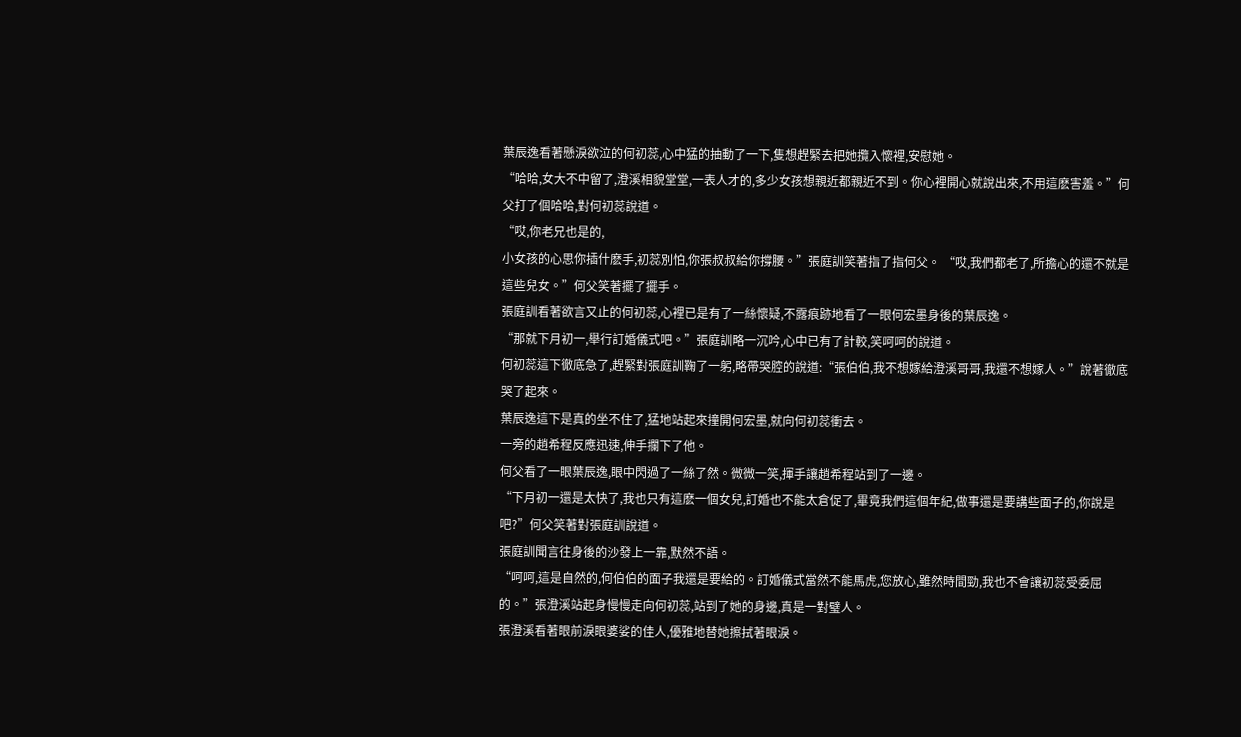葉辰逸看著懸淚欲泣的何初蕊,心中猛的抽動了一下,隻想趕緊去把她攬入懷裡,安慰她。
“哈哈,女大不中留了,澄溪相貌堂堂,一表人才的,多少女孩想親近都親近不到。你心裡開心就說出來,不用這麽害羞。”何父打了個哈哈,對何初蕊說道。
“哎,你老兄也是的,
小女孩的心思你插什麽手,初蕊別怕,你張叔叔給你撐腰。”張庭訓笑著指了指何父。 “哎,我們都老了,所擔心的還不就是這些兒女。”何父笑著擺了擺手。
張庭訓看著欲言又止的何初蕊,心裡已是有了一絲懷疑,不露痕跡地看了一眼何宏墨身後的葉辰逸。
“那就下月初一,舉行訂婚儀式吧。”張庭訓略一沉吟,心中已有了計較,笑呵呵的說道。
何初蕊這下徹底急了,趕緊對張庭訓鞠了一躬,略帶哭腔的說道:“張伯伯,我不想嫁給澄溪哥哥,我還不想嫁人。”說著徹底哭了起來。
葉辰逸這下是真的坐不住了,猛地站起來撞開何宏墨,就向何初蕊衝去。
一旁的趙希程反應迅速,伸手攔下了他。
何父看了一眼葉辰逸,眼中閃過了一絲了然。微微一笑,揮手讓趙希程站到了一邊。
“下月初一還是太快了,我也只有這麽一個女兒,訂婚也不能太倉促了,畢竟我們這個年紀,做事還是要講些面子的,你說是吧?”何父笑著對張庭訓說道。
張庭訓聞言往身後的沙發上一靠,默然不語。
“呵呵,這是自然的,何伯伯的面子我還是要給的。訂婚儀式當然不能馬虎,您放心,雖然時間勁,我也不會讓初蕊受委屈的。”張澄溪站起身慢慢走向何初蕊,站到了她的身邊,真是一對璧人。
張澄溪看著眼前淚眼婆娑的佳人,優雅地替她擦拭著眼淚。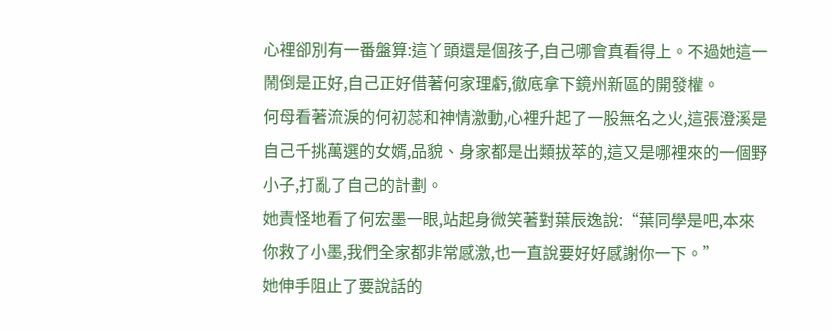心裡卻別有一番盤算:這丫頭還是個孩子,自己哪會真看得上。不過她這一鬧倒是正好,自己正好借著何家理虧,徹底拿下鏡州新區的開發權。
何母看著流淚的何初蕊和神情激動,心裡升起了一股無名之火,這張澄溪是自己千挑萬選的女婿,品貌、身家都是出類拔萃的,這又是哪裡來的一個野小子,打亂了自己的計劃。
她責怪地看了何宏墨一眼,站起身微笑著對葉辰逸說:“葉同學是吧,本來你救了小墨,我們全家都非常感激,也一直說要好好感謝你一下。”
她伸手阻止了要說話的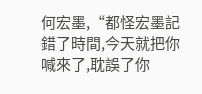何宏墨,“都怪宏墨記錯了時間,今天就把你喊來了,耽誤了你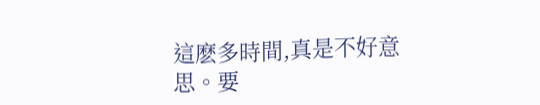這麽多時間,真是不好意思。要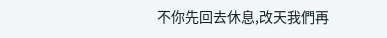不你先回去休息,改天我們再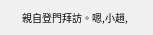親自登門拜訪。嗯,小趙,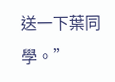送一下葉同學。”